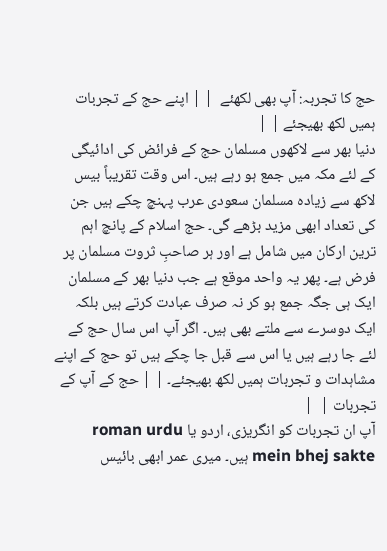حج کا تجربہ: آپ بھی لکھئے  | | اپنے حج کے تجربات ہمیں لکھ بھیجئے | |
دنیا بھر سے لاکھوں مسلمان حج کے فرائض کی ادائیگی کے لئے مکہ میں جمع ہو رہے ہیں۔ اس وقت تقریباً بیس لاکھ سے زیادہ مسلمان سعودی عرب پہنچ چکے ہیں جن کی تعداد ابھی مزید بڑھے گی۔ حج اسلام کے پانچ اہم ترین ارکان میں شامل ہے اور ہر صاحبِ ثروت مسلمان پر فرض ہے۔ پھر یہ واحد موقع ہے جب دنیا بھر کے مسلمان ایک ہی جگہ جمع ہو کر نہ صرف عبادت کرتے ہیں بلکہ ایک دوسرے سے ملتے بھی ہیں۔ اگر آپ اس سال حج کے لئے جا رہے ہیں یا اس سے قبل جا چکے ہیں تو حج کے اپنے مشاہدات و تجربات ہمیں لکھ بھیجئے۔ | | حج کے آپ کے تجربات |  |
آپ ان تجربات کو انگریزی، اردو یا roman urdu mein bhej sakte ہیں۔ میری عمر ابھی بائیس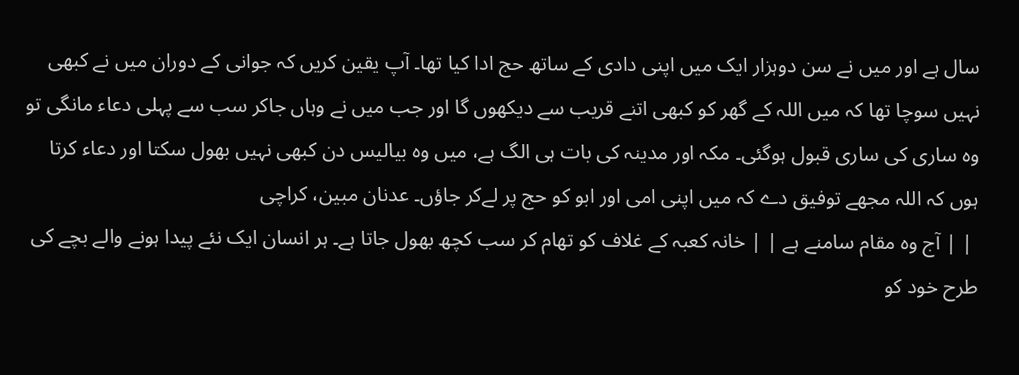سال ہے اور میں نے سن دوہزار ایک میں اپنی دادی کے ساتھ حج ادا کیا تھا۔ آپ یقین کریں کہ جوانی کے دوران میں نے کبھی نہیں سوچا تھا کہ میں اللہ کے گھر کو کبھی اتنے قریب سے دیکھوں گا اور جب میں نے وہاں جاکر سب سے پہلی دعاء مانگی تو وہ ساری کی ساری قبول ہوگئی۔ مکہ اور مدینہ کی بات ہی الگ ہے، میں وہ بیالیس دن کبھی نہیں بھول سکتا اور دعاء کرتا ہوں کہ اللہ مجھے توفیق دے کہ میں اپنی امی اور ابو کو حج پر لےکر جاؤں۔ عدنان مبین، کراچی
 | | آج وہ مقام سامنے ہے | | خانہ کعبہ کے غلاف کو تھام کر سب کچھ بھول جاتا ہے۔ ہر انسان ایک نئے پیدا ہونے والے بچے کی طرح خود کو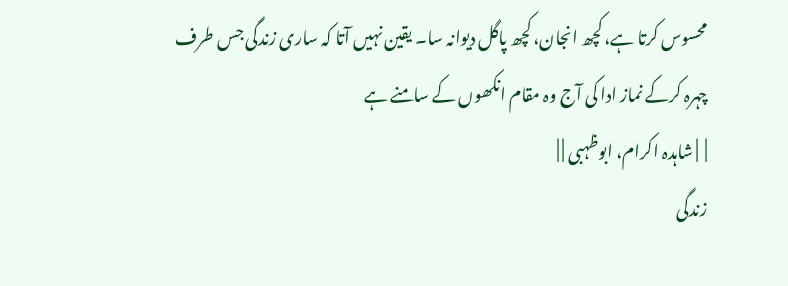محسوس کرتا ہے، کچھ انجان، کچھ پاگل دیوانہ سا۔ یقین نہیں آتا کہ ساری زندگی جس طرف چہرہ کرکے نماز ادا کی آج وہ مقام انکھوں کے سامنے ہے
|  | شاہدہ اکرام، ابوظہبی | |
زندگی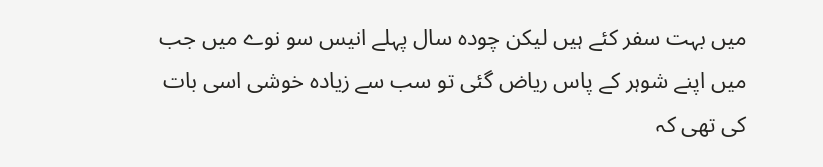میں بہت سفر کئے ہیں لیکن چودہ سال پہلے انیس سو نوے میں جب میں اپنے شوہر کے پاس ریاض گئی تو سب سے زیادہ خوشی اسی بات کی تھی کہ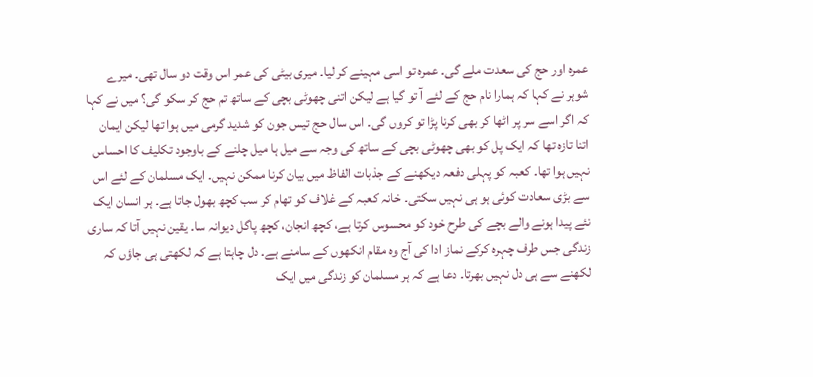عمرہ اور حج کی سعدت ملے گی۔ عمرہ تو اسی مہینے کر لیا۔ میری بیٹی کی عمر اس وقت دو سال تھی۔ میرے شوہر نے کہا کہ ہمارا نام حج کے لئے آ تو گیا ہے لیکن اتنی چھوٹی بچی کے ساتھ تم حج کر سکو گی؟ میں نے کہا کہ اگر اسے سر پر اٹھا کر بھی کرنا پڑا تو کروں گی۔ اس سال حج تیس جون کو شدید گرمی میں ہوا تھا لیکن ایمان اتنا تازہ تھا کہ ایک پل کو بھی چھوٹی بچی کے ساتھ کی وجہ سے میل ہا میل چلنے کے باوجود تکلیف کا احساس نہیں ہوا تھا۔ کعبہ کو پہلی دفعہ دیکھنے کے جذبات الفاظ میں بیان کرنا ممکن نہیں۔ ایک مسلمان کے لئے اس سے بڑی سعادت کوئی ہو ہی نہیں سکتی۔ خانہ کعبہ کے غلاف کو تھام کر سب کچھ بھول جاتا ہے۔ ہر انسان ایک نئے پیدا ہونے والے بچے کی طرح خود کو محسوس کرتا ہے، کچھ انجان، کچھ پاگل دیوانہ سا۔ یقین نہیں آتا کہ ساری زندگی جس طرف چہرہ کرکے نماز ادا کی آج وہ مقام انکھوں کے سامنے ہے۔ دل چاہتا ہے کہ لکھتی ہی جاؤں کہ لکھنے سے ہی دل نہیں بھرتا۔ دعا ہے کہ ہر مسلمان کو زندگی میں ایک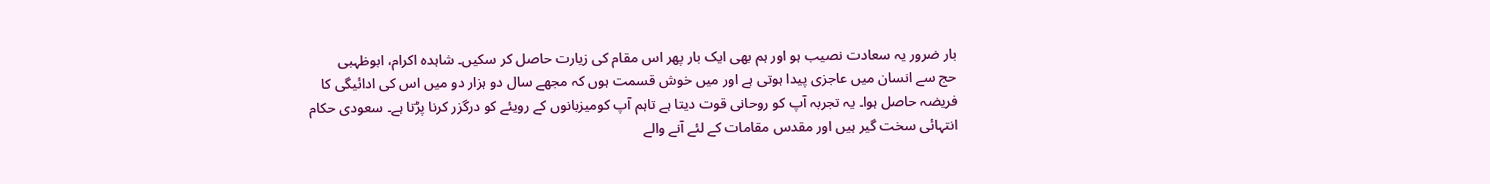بار ضرور یہ سعادت نصیب ہو اور ہم بھی ایک بار پھر اس مقام کی زیارت حاصل کر سکیں۔ شاہدہ اکرام، ابوظہبی
حج سے انسان میں عاجزی پیدا ہوتی ہے اور میں خوش قسمت ہوں کہ مجھے سال دو ہزار دو میں اس کی ادائیگی کا فریضہ حاصل ہوا۔ یہ تجربہ آپ کو روحانی قوت دیتا ہے تاہم آپ کومیزبانوں کے رویئے کو درگزر کرنا پڑتا ہے۔ سعودی حکام انتہائی سخت گیر ہیں اور مقدس مقامات کے لئے آنے والے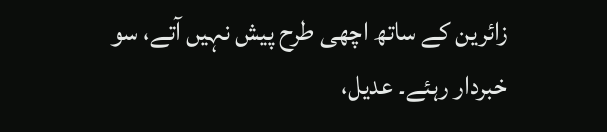زائرین کے ساتھ اچھی طرح پیش نہیں آتے، سو خبردار رہئے۔ عدیل،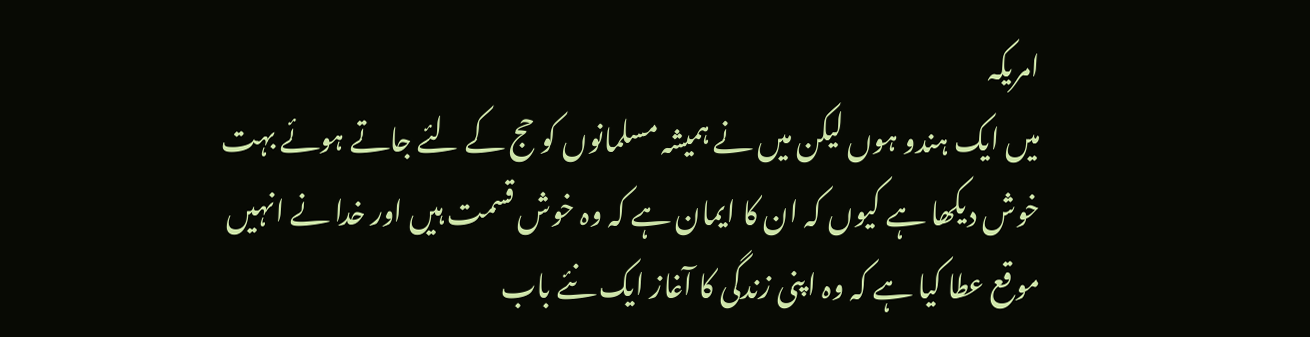امریکہ
میں ایک ہندو ہوں لیکن میں نے ہمیشہ مسلمانوں کو حج کے لئے جاتے ہوئے بہت خوش دیکھا ہے کیوں کہ ان کا ایمان ہے کہ وہ خوش قسمت ہیں اور خدا نے انہیں موقع عطا کیا ہے کہ وہ اپنی زندگی کا آغاز ایک نئے باب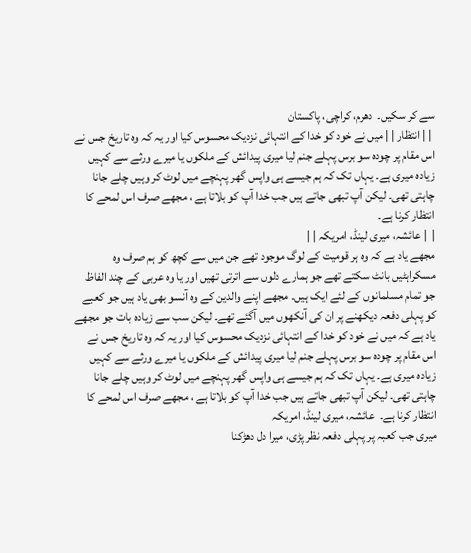سے کر سکیں۔  دھرم، کراچی، پاکستان
 | | انتظار | | میں نے خود کو خدا کے انتہائی نزدیک محسوس کیا اور یہ کہ وہ تاریخ جس نے اس مقام پر چودہ سو برس پہلے جنم لیا میری پیدائش کے ملکوں یا میرے ورثے سے کہیں زیادہ میری ہے۔ یہاں تک کہ ہم جیسے ہی واپس گھر پہنچے میں لوٹ کر وہیں چلے جانا چاہتی تھی۔ لیکن آپ تبھی جاتے ہیں جب خدا آپ کو بلاتا ہے ، مجھے صرف اس لمحے کا انتظار کرنا ہے۔
|  | عائشہ، میری لینڈ، امریکہ | |
مجھے یاد ہے کہ وہ ہر قومیت کے لوگ موجود تھے جن میں سے کچھ کو ہم صرف وہ مسکراہٹیں بانٹ سکتے تھے جو ہمارے دلوں سے اترتی تھیں اور یا وہ عربی کے چند الفاظ جو تمام مسلمانوں کے لئے ایک ہیں۔ مجھے اپنے والدین کے وہ آنسو بھی یاد ہیں جو کعبے کو پہلی دفعہ دیکھنے پر ان کی آنکھوں میں آگئے تھے۔ لیکن سب سے زیادہ بات جو مجھے یاد ہے کہ میں نے خود کو خدا کے انتہائی نزدیک محسوس کیا اور یہ کہ وہ تاریخ جس نے اس مقام پر چودہ سو برس پہلے جنم لیا میری پیدائش کے ملکوں یا میرے ورثے سے کہیں زیادہ میری ہے۔ یہاں تک کہ ہم جیسے ہی واپس گھر پہنچے میں لوٹ کر وہیں چلے جانا چاہتی تھی۔ لیکن آپ تبھی جاتے ہیں جب خدا آپ کو بلاتا ہے ، مجھے صرف اس لمحے کا انتظار کرنا ہے۔  عائشہ، میری لینڈ، امریکہ
میری جب کعبہ پر پہلی دفعہ نظر پڑی، میرا دل دھڑکنا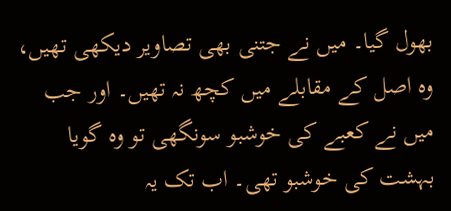بھول گیا۔ میں نے جتنی بھی تصاویر دیکھی تھیں، وہ اصل کے مقابلے میں کچھ نہ تھیں۔ اور جب میں نے کعبے کی خوشبو سونگھی تو وہ گویا بہشت کی خوشبو تھی۔ اب تک یہ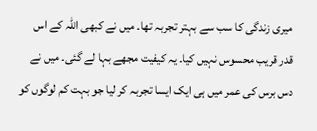میری زندگی کا سب سے بہتر تجربہ تھا۔ میں نے کبھی اللہ کے اس قدر قریب محسوس نہیں کیا۔ یہ کیفیت مجھے بہا لے گئی۔ میں نے دس برس کی عمر میں ہی ایک ایسا تجربہ کر لیا جو بہت کم لوگوں کو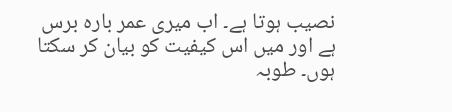نصیب ہوتا ہے۔ اب میری عمر بارہ برس ہے اور میں اس کیفیت کو بیان کر سکتا ہوں۔ طوبہ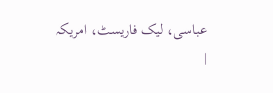عباسی، لیک فاریسٹ، امریکہ
|